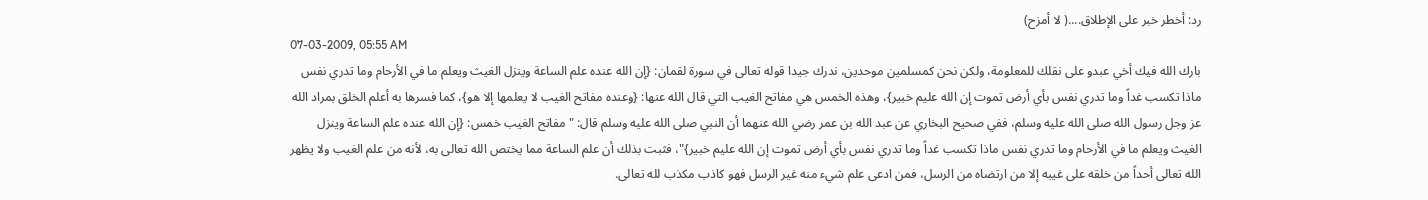رد: أخطر خبر على الإطلاق....( لا أمزح)
07-03-2009, 05:55 AM
بارك الله فيك أخي عبدو على نقلك للمعلومة، ولكن نحن كمسلمين موحدين، ندرك جيدا قوله تعالى في سورة لقمان: {إن الله عنده علم الساعة وينزل الغيث ويعلم ما في الأرحام وما تدري نفس ماذا تكسب غداً وما تدري نفس بأي أرض تموت إن الله عليم خبير}، وهذه الخمس هي مفاتح الغيب التي قال الله عنها: {وعنده مفاتح الغيب لا يعلمها إلا هو}، كما فسرها به أعلم الخلق بمراد الله عز وجل رسول الله صلى الله عليه وسلم، ففي صحيح البخاري عن عبد الله بن عمر رضي الله عنهما أن النبي صلى الله عليه وسلم قال: "مفاتح الغيب خمس: {إن الله عنده علم الساعة وينزل الغيث ويعلم ما في الأرحام وما تدري نفس ماذا تكسب غداً وما تدري نفس بأي أرض تموت إن الله عليم خبير}"، فثبت بذلك أن علم الساعة مما يختص الله تعالى به، لأنه من علم الغيب ولا يظهر الله تعالى أحداً من خلقه على غيبه إلا من ارتضاه من الرسل، فمن ادعى علم شيء منه غير الرسل فهو كاذب مكذب لله تعالى.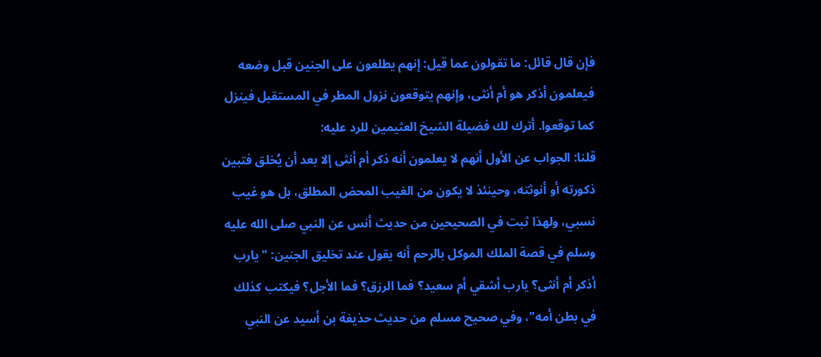فإن قال قائل: ما تقولون عما قيل: إنهم يطلعون على الجنين قبل وضعه فيعلمون أذكر هو أم أنثى، وإنهم يتوقعون نزول المطر في المستقبل فينزل كما توقعوا. أترك لك فضيلة الشيخ العثيمين للرد عليه:
قلنا: الجواب عن الأول أنهم لا يعلمون أنه ذكر أم أنثى إلا بعد أن يُخلق فتبين ذكورته أو أنوثته، وحينئذ لا يكون من الغيب المحض المطلق، بل هو غيب نسبي، ولهذا ثبت في الصحيحين من حديث أنس عن النبي صلى الله عليه وسلم في قصة الملك الموكل بالرحم أنه يقول عند تخليق الجنين: "يارب أذكر أم أنثى؟ يارب أشقي أم سعيد؟ فما الرزق؟ فما الأجل؟ فيكتب كذلك في بطن أمه"، وفي صحيح مسلم من حديث حذيفة بن أسيد عن النبي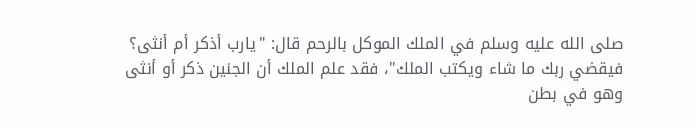صلى الله عليه وسلم في الملك الموكل بالرحم قال: "يارب أذكر أم أنثى؟ فيقضي ربك ما شاء ويكتب الملك"، فقد علم الملك أن الجنين ذكر أو أنثى وهو في بطن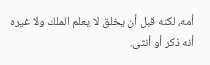أمه، لكنه قبل أن يخلق لا يعلم الملك ولا غيره أنه ذكر أو أنثى.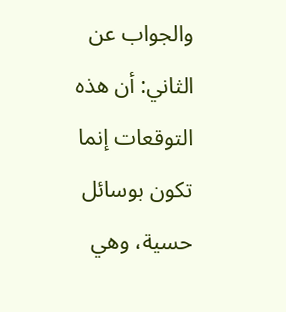والجواب عن الثاني: أن هذه التوقعات إنما تكون بوسائل حسية، وهي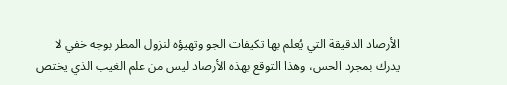الأرصاد الدقيقة التي يُعلم بها تكيفات الجو وتهيؤه لنزول المطر بوجه خفي لا يدرك بمجرد الحس، وهذا التوقع بهذه الأرصاد ليس من علم الغيب الذي يختص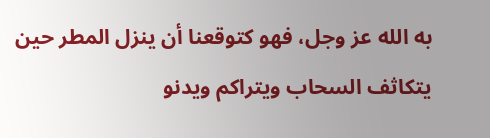به الله عز وجل، فهو كتوقعنا أن ينزل المطر حين يتكاثف السحاب ويتراكم ويدنو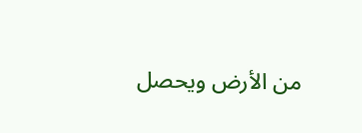من الأرض ويحصل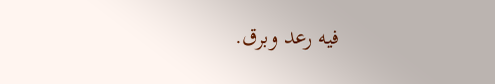فيه رعد وبرق.